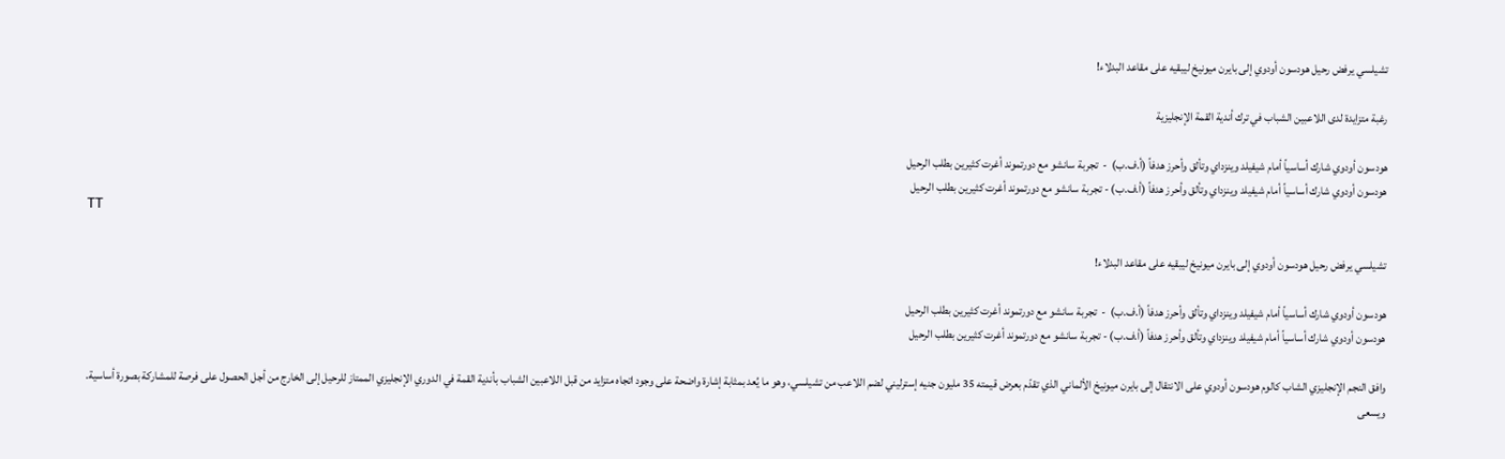تشيلسي يرفض رحيل هودسون أودوي إلى بايرن ميونيخ ليبقيه على مقاعد البدلاء!

رغبة متزايدة لدى اللاعبين الشباب في ترك أندية القمة الإنجليزية

هودسون أودوي شارك أساسياً أمام شيفيلد وينزداي وتألق وأحرز هدفاً (أ.ف.ب)  -  تجربة سانشو مع دورتموند أغرت كثيرين بطلب الرحيل
هودسون أودوي شارك أساسياً أمام شيفيلد وينزداي وتألق وأحرز هدفاً (أ.ف.ب) - تجربة سانشو مع دورتموند أغرت كثيرين بطلب الرحيل
TT

تشيلسي يرفض رحيل هودسون أودوي إلى بايرن ميونيخ ليبقيه على مقاعد البدلاء!

هودسون أودوي شارك أساسياً أمام شيفيلد وينزداي وتألق وأحرز هدفاً (أ.ف.ب)  -  تجربة سانشو مع دورتموند أغرت كثيرين بطلب الرحيل
هودسون أودوي شارك أساسياً أمام شيفيلد وينزداي وتألق وأحرز هدفاً (أ.ف.ب) - تجربة سانشو مع دورتموند أغرت كثيرين بطلب الرحيل

وافق النجم الإنجليزي الشاب كالوم هودسون أودوي على الانتقال إلى بايرن ميونيخ الألماني الذي تقدّم بعرض قيمته 35 مليون جنيه إسترليني لضم اللاعب من تشيلسي، وهو ما يُعد بمثابة إشارة واضحة على وجود اتجاه متزايد من قبل اللاعبين الشباب بأندية القمة في الدوري الإنجليزي الممتاز للرحيل إلى الخارج من أجل الحصول على فرصة للمشاركة بصورة أساسية.
ويسعى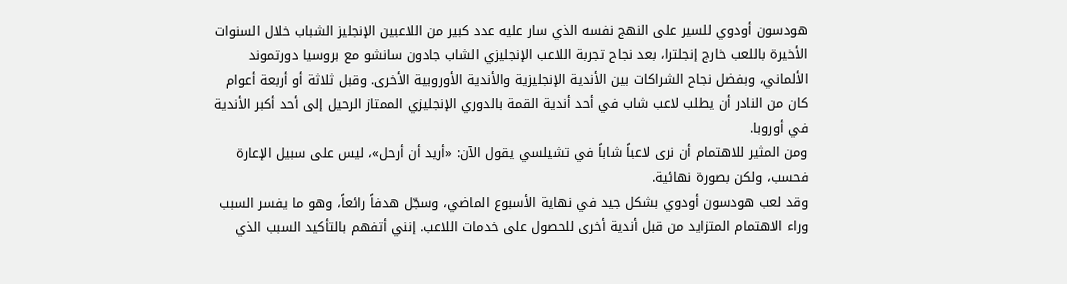هودسون أودوي للسير على النهج نفسه الذي سار عليه عدد كبير من اللاعبين الإنجليز الشباب خلال السنوات الأخيرة باللعب خارج إنجلترا، بعد نجاح تجربة اللاعب الإنجليزي الشاب جادون سانشو مع بروسيا دورتموند الألماني، وبفضل نجاح الشراكات بين الأندية الإنجليزية والأندية الأوروبية الأخرى. وقبل ثلاثة أو أربعة أعوام كان من النادر أن يطلب لاعب شاب في أحد أندية القمة بالدوري الإنجليزي الممتاز الرحيل إلى أحد أكبر الأندية في أوروبا.
ومن المثير للاهتمام أن نرى لاعباً شاباً في تشيلسي يقول الآن: «أريد أن أرحل»، ليس على سبيل الإعارة فحسب، ولكن بصورة نهائية.
وقد لعب هودسون أودوي بشكل جيد في نهاية الأسبوع الماضي، وسجّل هدفاً رائعاً، وهو ما يفسر السبب وراء الاهتمام المتزايد من قبل أندية أخرى للحصول على خدمات اللاعب. إنني أتفهم بالتأكيد السبب الذي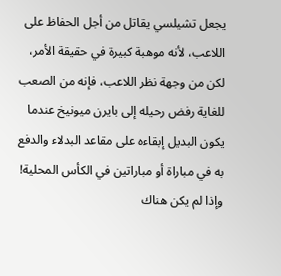يجعل تشيلسي يقاتل من أجل الحفاظ على اللاعب، لأنه موهبة كبيرة في حقيقة الأمر، لكن من وجهة نظر اللاعب، فإنه من الصعب للغاية رفض رحيله إلى بايرن ميونيخ عندما يكون البديل إبقاءه على مقاعد البدلاء والدفع به في مباراة أو مباراتين في الكأس المحلية!
وإذا لم يكن هناك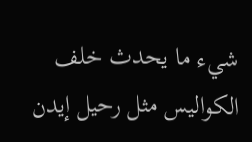شيء ما يحدث خلف الكواليس مثل رحيل إيدن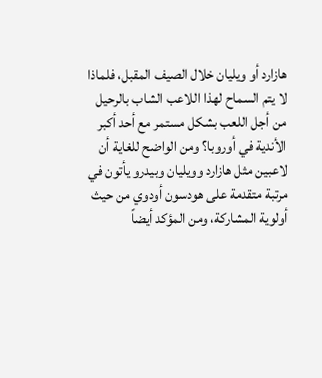هازارد أو ويليان خلال الصيف المقبل، فلماذا لا يتم السماح لهذا اللاعب الشاب بالرحيل من أجل اللعب بشكل مستمر مع أحد أكبر الأندية في أوروبا؟ ومن الواضح للغاية أن لاعبين مثل هازارد وويليان وبيدرو يأتون في مرتبة متقدمة على هودسون أودوي من حيث أولوية المشاركة، ومن المؤكد أيضاً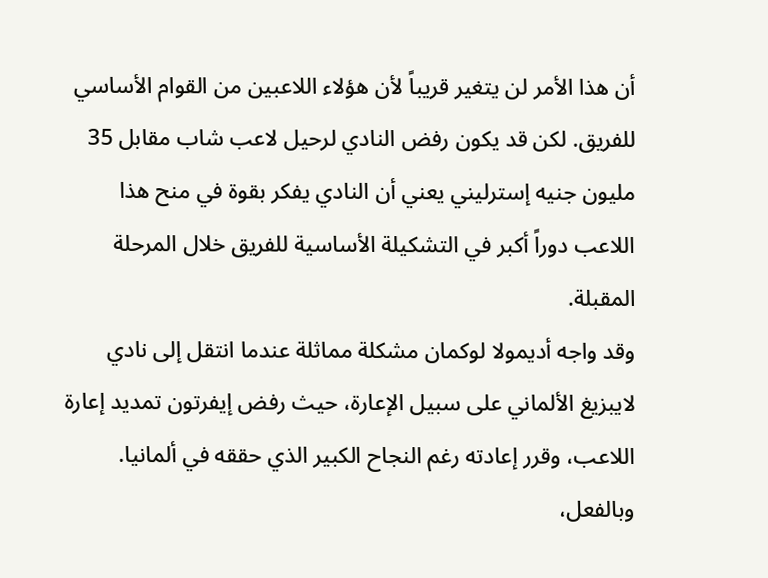أن هذا الأمر لن يتغير قريباً لأن هؤلاء اللاعبين من القوام الأساسي للفريق. لكن قد يكون رفض النادي لرحيل لاعب شاب مقابل 35 مليون جنيه إسترليني يعني أن النادي يفكر بقوة في منح هذا اللاعب دوراً أكبر في التشكيلة الأساسية للفريق خلال المرحلة المقبلة.
وقد واجه أديمولا لوكمان مشكلة مماثلة عندما انتقل إلى نادي لايبزيغ الألماني على سبيل الإعارة، حيث رفض إيفرتون تمديد إعارة اللاعب، وقرر إعادته رغم النجاح الكبير الذي حققه في ألمانيا. وبالفعل،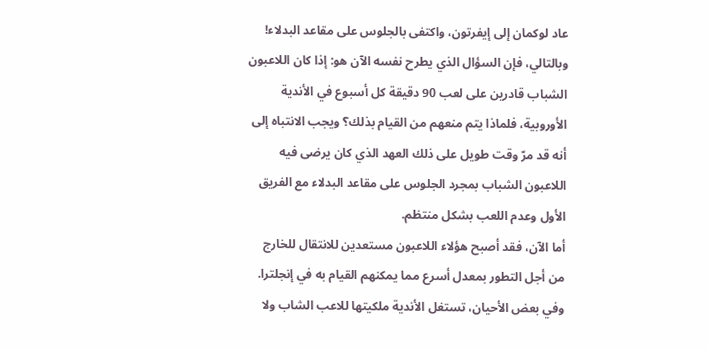عاد لوكمان إلى إيفرتون، واكتفى بالجلوس على مقاعد البدلاء! وبالتالي، فإن السؤال الذي يطرح نفسه الآن هو: إذا كان اللاعبون الشباب قادرين على لعب 90 دقيقة كل أسبوع في الأندية الأوروبية، فلماذا يتم منعهم من القيام بذلك؟ ويجب الانتباه إلى أنه قد مرّ وقت طويل على ذلك العهد الذي كان يرضى فيه اللاعبون الشباب بمجرد الجلوس على مقاعد البدلاء مع الفريق الأول وعدم اللعب بشكل منتظم.
أما الآن، فقد أصبح هؤلاء اللاعبون مستعدين للانتقال للخارج من أجل التطور بمعدل أسرع مما يمكنهم القيام به في إنجلترا. وفي بعض الأحيان، تستغل الأندية ملكيتها للاعب الشاب ولا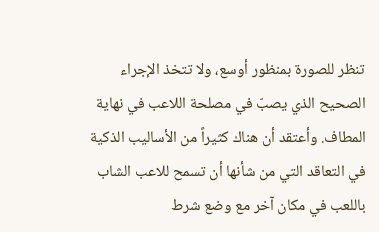تنظر للصورة بمنظور أوسع، ولا تتخذ الإجراء الصحيح الذي يصبّ في مصلحة اللاعب في نهاية المطاف. وأعتقد أن هناك كثيراً من الأساليب الذكية في التعاقد التي من شأنها أن تسمح للاعب الشاب باللعب في مكان آخر مع وضع شرط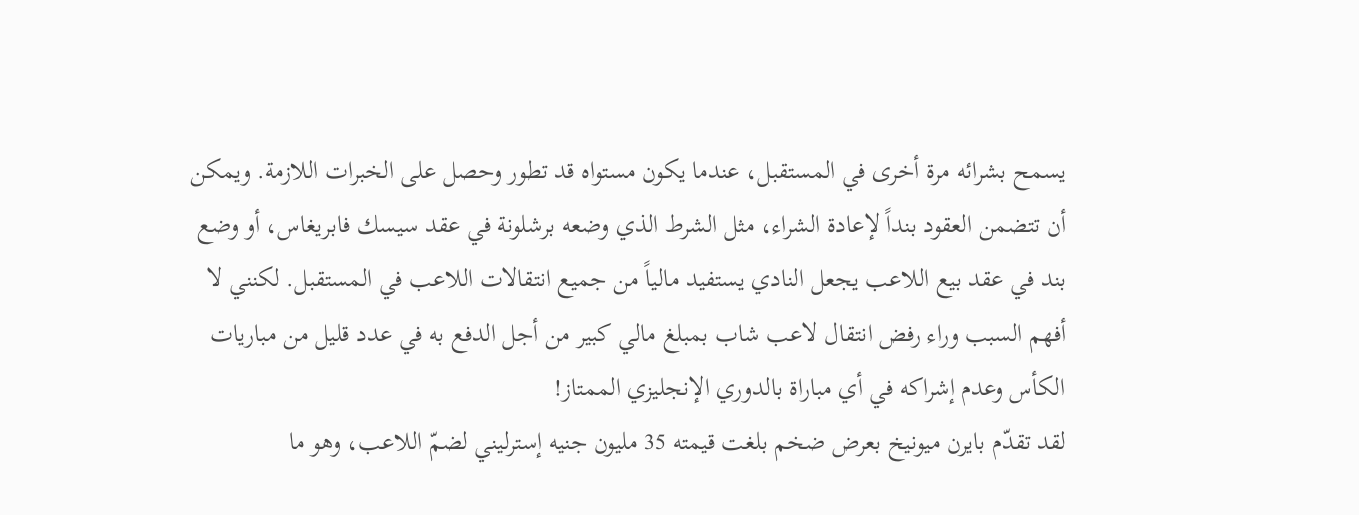يسمح بشرائه مرة أخرى في المستقبل، عندما يكون مستواه قد تطور وحصل على الخبرات اللازمة. ويمكن أن تتضمن العقود بنداً لإعادة الشراء، مثل الشرط الذي وضعه برشلونة في عقد سيسك فابريغاس، أو وضع بند في عقد بيع اللاعب يجعل النادي يستفيد مالياً من جميع انتقالات اللاعب في المستقبل. لكنني لا أفهم السبب وراء رفض انتقال لاعب شاب بمبلغ مالي كبير من أجل الدفع به في عدد قليل من مباريات الكأس وعدم إشراكه في أي مباراة بالدوري الإنجليزي الممتاز!
لقد تقدّم بايرن ميونيخ بعرض ضخم بلغت قيمته 35 مليون جنيه إسترليني لضمّ اللاعب، وهو ما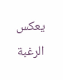يعكس الرغبة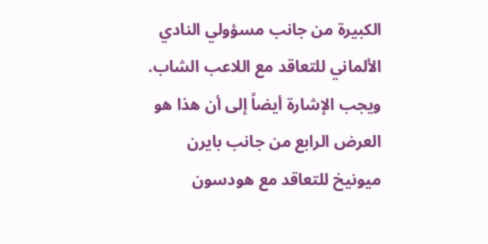الكبيرة من جانب مسؤولي النادي الألماني للتعاقد مع اللاعب الشاب. ويجب الإشارة أيضاً إلى أن هذا هو العرض الرابع من جانب بايرن ميونيخ للتعاقد مع هودسون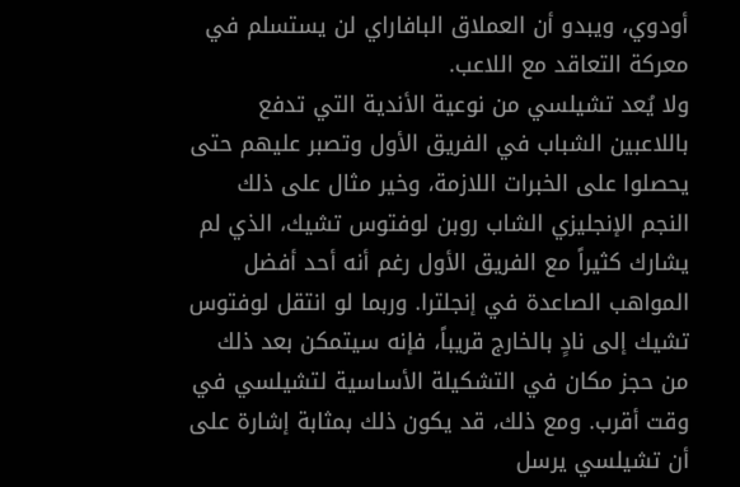أودوي، ويبدو أن العملاق البافاراي لن يستسلم في معركة التعاقد مع اللاعب.
ولا يُعد تشيلسي من نوعية الأندية التي تدفع باللاعبين الشباب في الفريق الأول وتصبر عليهم حتى يحصلوا على الخبرات اللازمة، وخير مثال على ذلك النجم الإنجليزي الشاب روبن لوفتوس تشيك، الذي لم يشارك كثيراً مع الفريق الأول رغم أنه أحد أفضل المواهب الصاعدة في إنجلترا. وربما لو انتقل لوفتوس تشيك إلى نادٍ بالخارج قريباً، فإنه سيتمكن بعد ذلك من حجز مكان في التشكيلة الأساسية لتشيلسي في وقت أقرب. ومع ذلك، قد يكون ذلك بمثابة إشارة على أن تشيلسي يرسل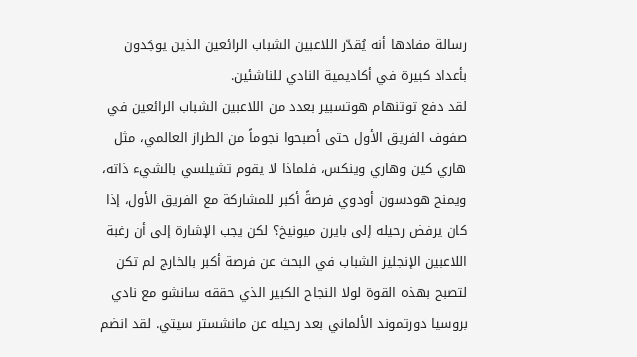رسالة مفادها أنه يُقدّر اللاعبين الشباب الرائعين الذين يوجَدون بأعداد كبيرة في أكاديمية النادي للناشئين.
لقد دفع توتنهام هوتسبير بعدد من اللاعبين الشباب الرائعين في صفوف الفريق الأول حتى أصبحوا نجوماً من الطراز العالمي، مثل هاري كين وهاري وينكس، فلماذا لا يقوم تشيلسي بالشيء ذاته، ويمنح هودسون أودوي فرصةً أكبر للمشاركة مع الفريق الأول، إذا كان يرفض رحيله إلى بايرن ميونيخ؟ لكن يجب الإشارة إلى أن رغبة اللاعبين الإنجليز الشباب في البحث عن فرصة أكبر بالخارج لم تكن لتصبح بهذه القوة لولا النجاح الكبير الذي حققه سانشو مع نادي بروسيا دورتموند الألماني بعد رحيله عن مانشستر سيتي. لقد انضم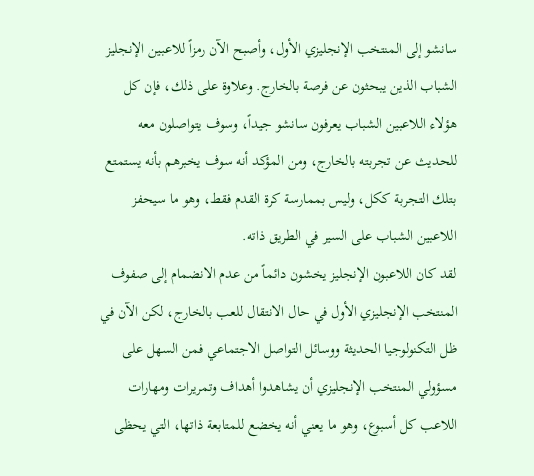سانشو إلى المنتخب الإنجليزي الأول، وأصبح الآن رمزاً للاعبين الإنجليز الشباب الذين يبحثون عن فرصة بالخارج. وعلاوة على ذلك، فإن كل هؤلاء اللاعبين الشباب يعرفون سانشو جيداً، وسوف يتواصلون معه للحديث عن تجربته بالخارج، ومن المؤكد أنه سوف يخبرهم بأنه يستمتع بتلك التجربة ككل، وليس بممارسة كرة القدم فقط، وهو ما سيحفز اللاعبين الشباب على السير في الطريق ذاته.
لقد كان اللاعبون الإنجليز يخشون دائماً من عدم الانضمام إلى صفوف المنتخب الإنجليزي الأول في حال الانتقال للعب بالخارج، لكن الآن في ظل التكنولوجيا الحديثة ووسائل التواصل الاجتماعي فمن السهل على مسؤولي المنتخب الإنجليزي أن يشاهدوا أهداف وتمريرات ومهارات اللاعب كل أسبوع، وهو ما يعني أنه يخضع للمتابعة ذاتها، التي يحظى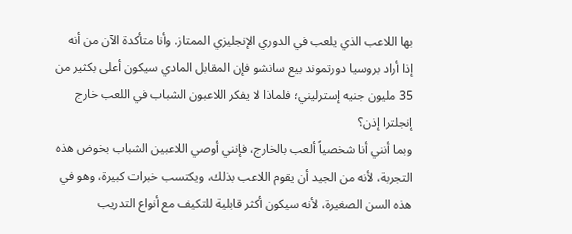بها اللاعب الذي يلعب في الدوري الإنجليزي الممتاز. وأنا متأكدة الآن من أنه إذا أراد بروسيا دورتموند بيع سانشو فإن المقابل المادي سيكون أعلى بكثير من 35 مليون جنيه إسترليني؛ فلماذا لا يفكر اللاعبون الشباب في اللعب خارج إنجلترا إذن؟
وبما أنني أنا شخصياً ألعب بالخارج، فإنني أوصي اللاعبين الشباب بخوض هذه التجربة، لأنه من الجيد أن يقوم اللاعب بذلك، ويكتسب خبرات كبيرة، وهو في هذه السن الصغيرة، لأنه سيكون أكثر قابلية للتكيف مع أنواع التدريب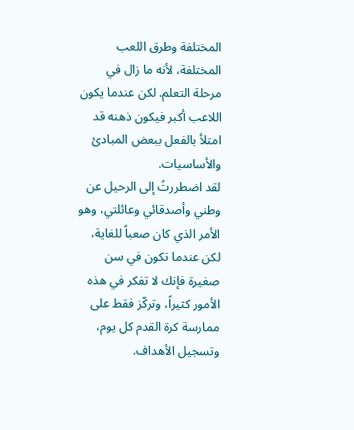المختلفة وطرق اللعب المختلفة، لأنه ما زال في مرحلة التعلم. لكن عندما يكون اللاعب أكبر فيكون ذهنه قد امتلأ بالفعل ببعض المبادئ والأساسيات.
لقد اضطررتُ إلى الرحيل عن وطني وأصدقائي وعائلتي، وهو الأمر الذي كان صعباً للغاية، لكن عندما تكون في سن صغيرة فإنك لا تفكر في هذه الأمور كثيراً، وتركّز فقط على ممارسة كرة القدم كل يوم، وتسجيل الأهداف.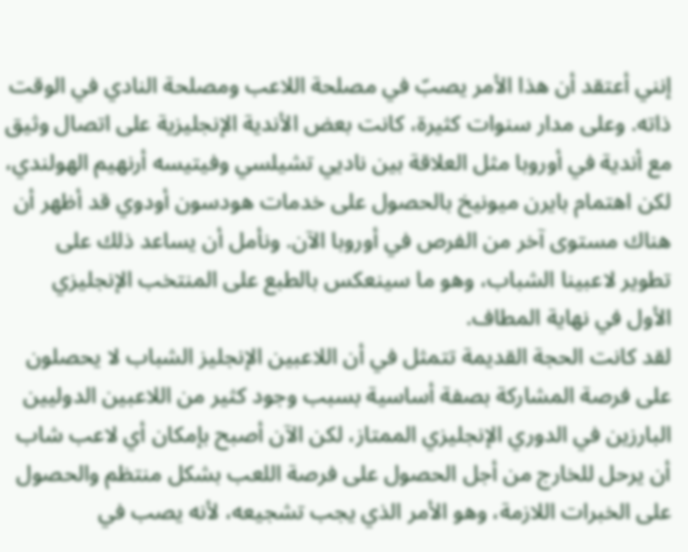إنني أعتقد أن هذا الأمر يصبّ في مصلحة اللاعب ومصلحة النادي في الوقت ذاته. وعلى مدار سنوات كثيرة، كانت بعض الأندية الإنجليزية على اتصال وثيق مع أندية في أوروبا مثل العلاقة بين ناديي تشيلسي وفيتيسه أرنهيم الهولندي، لكن اهتمام بايرن ميونيخ بالحصول على خدمات هودسون أودوي قد أظهر أن هناك مستوى آخر من الفرص في أوروبا الآن. ونأمل أن يساعد ذلك على تطوير لاعبينا الشباب، وهو ما سينعكس بالطبع على المنتخب الإنجليزي الأول في نهاية المطاف.
لقد كانت الحجة القديمة تتمثل في أن اللاعبين الإنجليز الشباب لا يحصلون على فرصة المشاركة بصفة أساسية بسبب وجود كثير من اللاعبين الدوليين البارزين في الدوري الإنجليزي الممتاز، لكن الآن أصبح بإمكان أي لاعب شاب أن يرحل للخارج من أجل الحصول على فرصة اللعب بشكل منتظم والحصول على الخبرات اللازمة، وهو الأمر الذي يجب تشجيعه، لأنه يصب في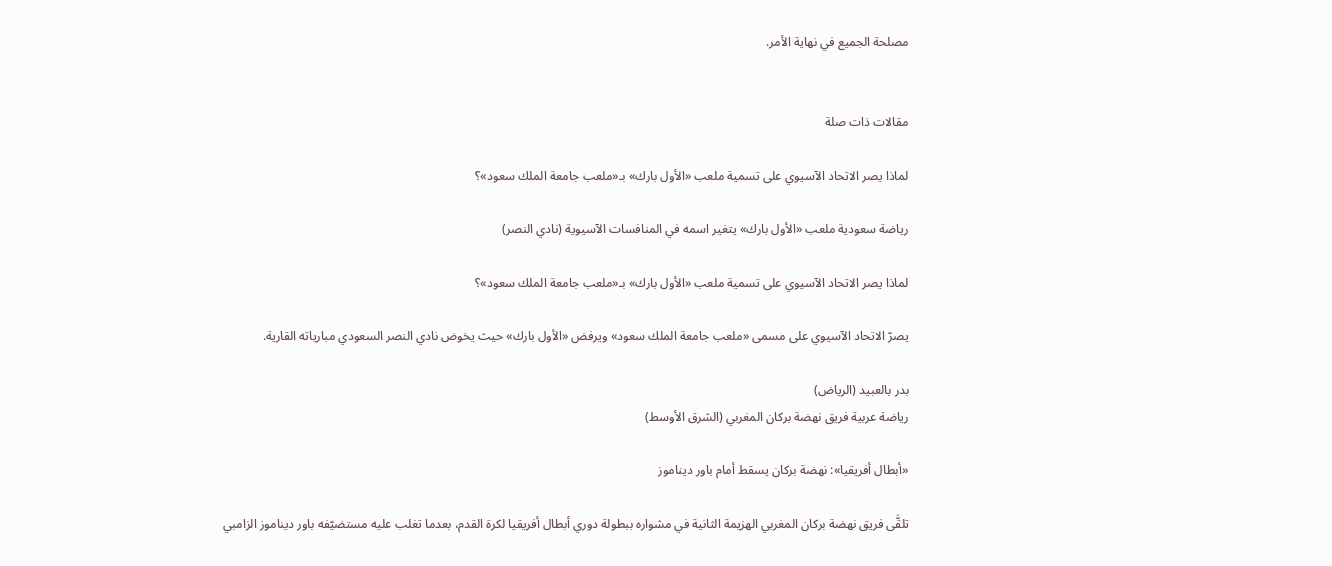مصلحة الجميع في نهاية الأمر.


مقالات ذات صلة

لماذا يصر الاتحاد الآسيوي على تسمية ملعب «الأول بارك» بـ«ملعب جامعة الملك سعود»؟

رياضة سعودية ملعب «الأول بارك» يتغير اسمه في المنافسات الآسيوية (نادي النصر)

لماذا يصر الاتحاد الآسيوي على تسمية ملعب «الأول بارك» بـ«ملعب جامعة الملك سعود»؟

يصرّ الاتحاد الآسيوي على مسمى «ملعب جامعة الملك سعود» ويرفض «الأول بارك» حيث يخوض نادي النصر السعودي مبارياته القارية.

بدر بالعبيد (الرياض)
رياضة عربية فريق نهضة بركان المغربي (الشرق الأوسط)

«أبطال أفريقيا»: نهضة بركان يسقط أمام باور ديناموز

تلقَّى فريق نهضة بركان المغربي الهزيمة الثانية في مشواره ببطولة دوري أبطال أفريقيا لكرة القدم، بعدما تغلب عليه مستضيّفه باور ديناموز الزامبي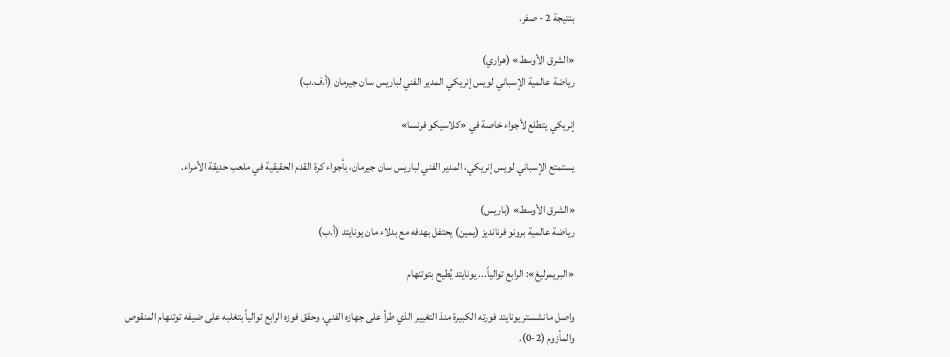بنتيجة 2 - صفر.

«الشرق الأوسط» (هراري)
رياضة عالمية الإسباني لويس إنريكي المدير الفني لباريس سان جيرمان (أ.ف.ب)

إنريكي يتطلع لأجواء خاصة في «كلاسيكو فرنسا»

يستمتع الإسباني لويس إنريكي، المدير الفني لباريس سان جيرمان، بأجواء كرة القدم الحقيقية في ملعب حديقة الأمراء.

«الشرق الأوسط» (باريس)
رياضة عالمية برونو فرنانديز (يمين) يحتفل بهدفه مع بدلاء مان يونايتد (أ.ب)

«البريمرليغ»: الرابع توالياً... يونايتد يُطيح بتوتنهام

واصل مانشستر يونايتد فورته الكبيرة منذ التغيير الذي طرأ على جهازه الفني، وحقق فوزه الرابع توالياً بتغلبه على ضيفه توتنهام المنقوص والمأزوم (2-0).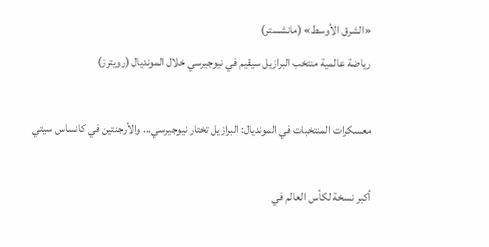«الشرق الأوسط» (مانشستر)
رياضة عالمية منتخب البرازيل سيقيم في نيوجيرسي خلال المونديال (رويترز)

معسكرات المنتخبات في المونديال: البرازيل تختار نيوجيرسي... والأرجنتين في كانساس سيتي

أكبر نسخة لكأس العالم في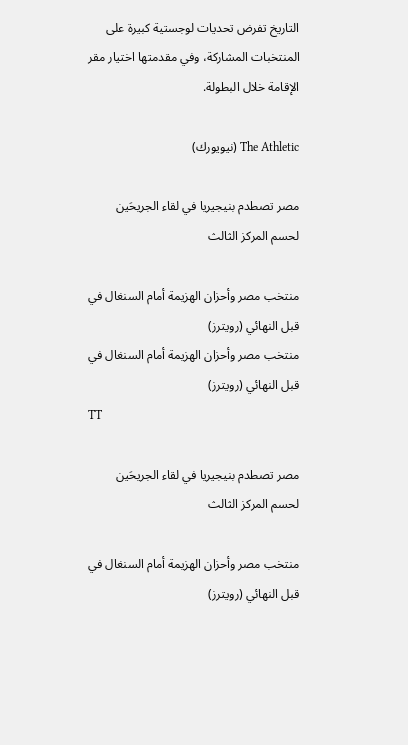التاريخ تفرض تحديات لوجستية كبيرة على المنتخبات المشاركة، وفي مقدمتها اختيار مقر الإقامة خلال البطولة.

The Athletic (نيويورك)

مصر تصطدم بنيجيريا في لقاء الجريحَين لحسم المركز الثالث

منتخب مصر وأحزان الهزيمة أمام السنغال في قبل النهائي (رويترز)
منتخب مصر وأحزان الهزيمة أمام السنغال في قبل النهائي (رويترز)
TT

مصر تصطدم بنيجيريا في لقاء الجريحَين لحسم المركز الثالث

منتخب مصر وأحزان الهزيمة أمام السنغال في قبل النهائي (رويترز)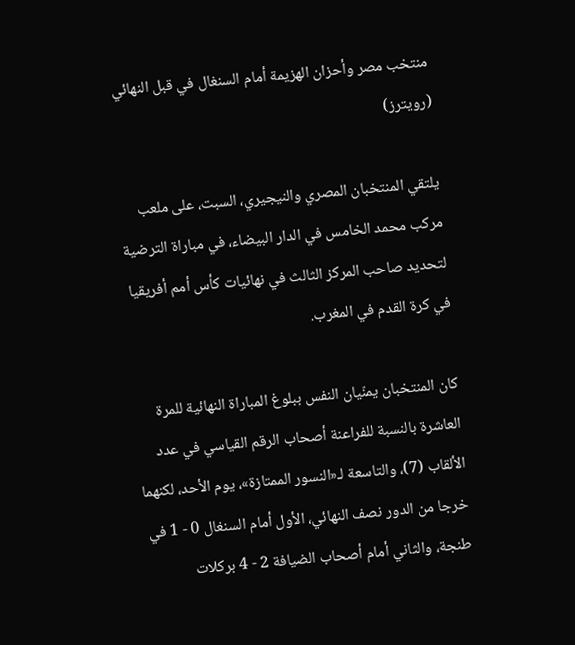منتخب مصر وأحزان الهزيمة أمام السنغال في قبل النهائي (رويترز)

يلتقي المنتخبان المصري والنيجيري، السبت، على ملعب مركب محمد الخامس في الدار البيضاء، في مباراة الترضية لتحديد صاحب المركز الثالث في نهائيات كأس أمم أفريقيا في كرة القدم في المغرب.

كان المنتخبان يمنّيان النفس ببلوغ المباراة النهائية للمرة العاشرة بالنسبة للفراعنة أصحاب الرقم القياسي في عدد الألقاب (7)، والتاسعة لـ«النسور الممتازة»، يوم الأحد، لكنهما خرجا من الدور نصف النهائي، الأول أمام السنغال 0 - 1 في طنجة، والثاني أمام أصحاب الضيافة 2 - 4 بركلات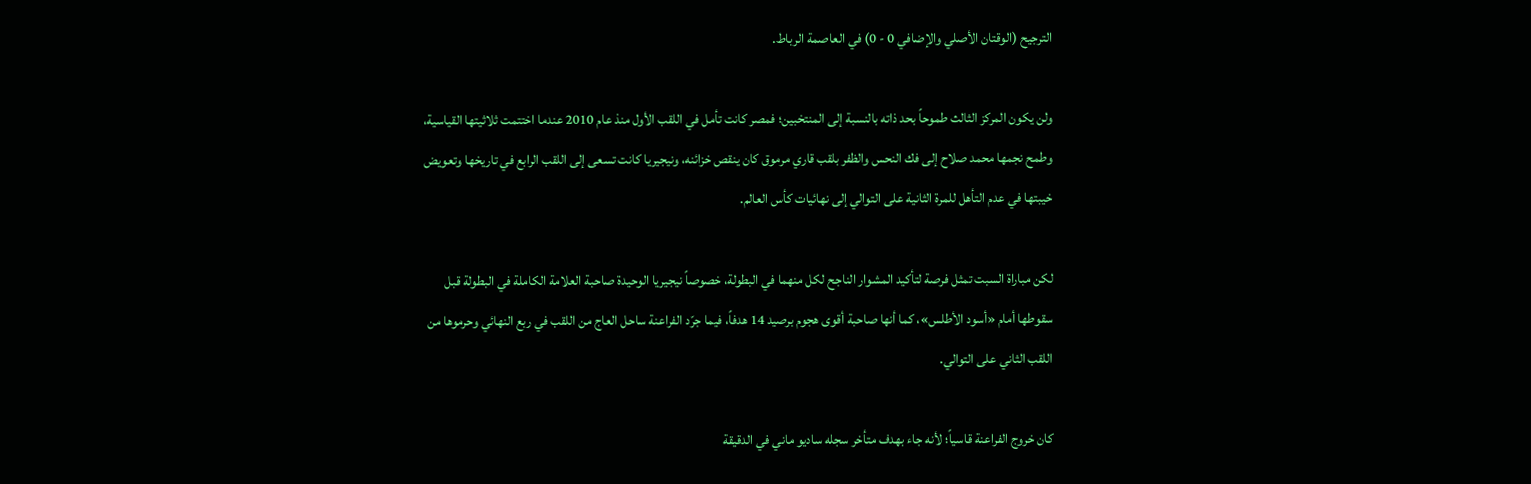الترجيح (الوقتان الأصلي والإضافي 0 - 0) في العاصمة الرباط.

ولن يكون المركز الثالث طموحاً بحد ذاته بالنسبة إلى المنتخبين؛ فمصر كانت تأمل في اللقب الأول منذ عام 2010 عندما اختتمت ثلاثيتها القياسية، وطمح نجمها محمد صلاح إلى فك النحس والظفر بلقب قاري مرموق كان ينقص خزائنه، ونيجيريا كانت تسعى إلى اللقب الرابع في تاريخها وتعويض خيبتها في عدم التأهل للمرة الثانية على التوالي إلى نهائيات كأس العالم.

لكن مباراة السبت تمثل فرصة لتأكيد المشوار الناجح لكل منهما في البطولة، خصوصاً نيجيريا الوحيدة صاحبة العلامة الكاملة في البطولة قبل سقوطها أمام «أسود الأطلس»، كما أنها صاحبة أقوى هجوم برصيد 14 هدفاً، فيما جرّد الفراعنة ساحل العاج من اللقب في ربع النهائي وحرموها من اللقب الثاني على التوالي.

كان خروج الفراعنة قاسياً؛ لأنه جاء بهدف متأخر سجله ساديو ماني في الدقيقة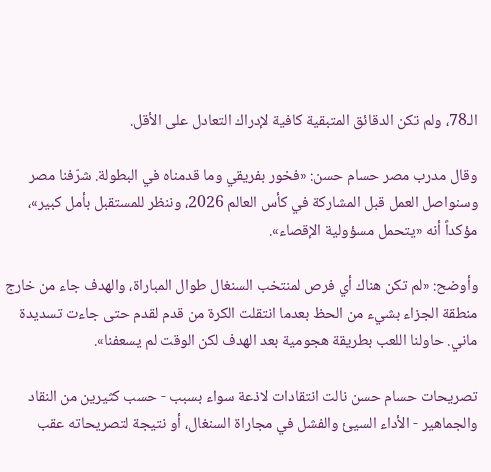الـ78، ولم تكن الدقائق المتبقية كافية لإدراك التعادل على الأقل.

وقال مدرب مصر حسام حسن: «فخور بفريقي وما قدمناه في البطولة. شرّفنا مصر وسنواصل العمل قبل المشاركة في كأس العالم 2026، وننظر للمستقبل بأمل كبير»، مؤكداً أنه «يتحمل مسؤولية الإقصاء».

وأوضح: «لم تكن هناك أي فرص لمنتخب السنغال طوال المباراة، والهدف جاء من خارج منطقة الجزاء بشيء من الحظ بعدما انتقلت الكرة من قدم لقدم حتى جاءت تسديدة ماني. حاولنا اللعب بطريقة هجومية بعد الهدف لكن الوقت لم يسعفنا».

تصريحات حسام حسن نالت انتقادات لاذعة سواء بسبب - حسب كثيرين من النقاد والجماهير - الأداء السيئ والفشل في مجاراة السنغال، أو نتيجة لتصريحاته عقب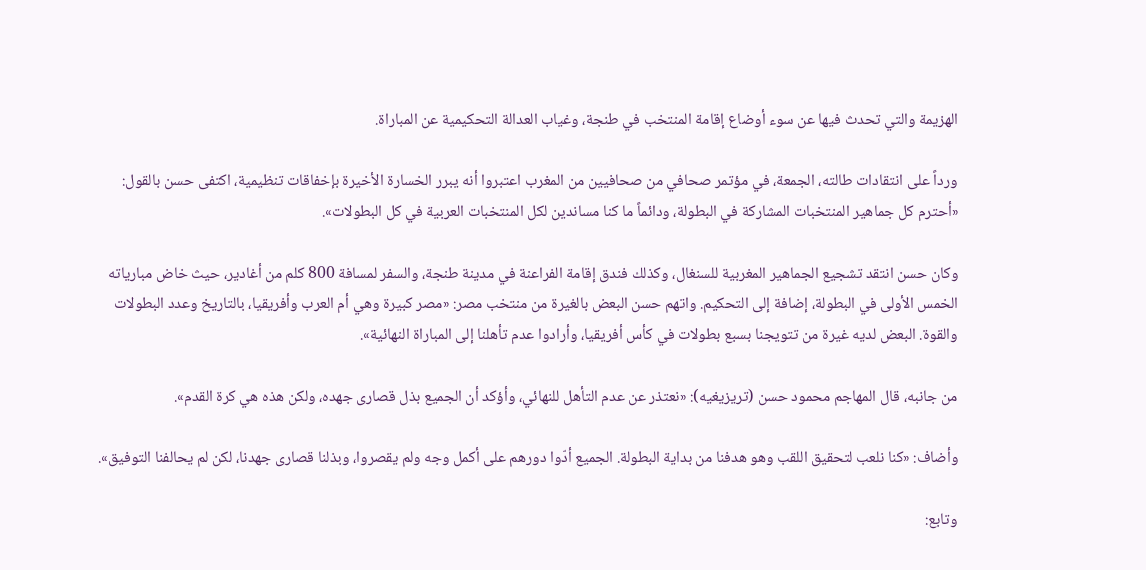الهزيمة والتي تحدث فيها عن سوء أوضاع إقامة المنتخب في طنجة، وغياب العدالة التحكيمية عن المباراة.

ورداً على انتقادات طالته، الجمعة، في مؤتمر صحافي من صحافيين من المغرب اعتبروا أنه يبرر الخسارة الأخيرة بإخفاقات تنظيمية، اكتفى حسن بالقول: «أحترم كل جماهير المنتخبات المشاركة في البطولة، ودائماً ما كنا مساندين لكل المنتخبات العربية في كل البطولات».

وكان حسن انتقد تشجيع الجماهير المغربية للسنغال، وكذلك فندق إقامة الفراعنة في مدينة طنجة، والسفر لمسافة 800 كلم من أغادير، حيث خاض مبارياته الخمس الأولى في البطولة، إضافة إلى التحكيم. واتهم حسن البعض بالغيرة من منتخب مصر: «مصر كبيرة وهي أم العرب وأفريقيا، بالتاريخ وعدد البطولات والقوة. البعض لديه غيرة من تتويجنا بسبع بطولات في كأس أفريقيا، وأرادوا عدم تأهلنا إلى المباراة النهائية».

من جانبه، قال المهاجم محمود حسن (تريزيغيه): «نعتذر عن عدم التأهل للنهائي، وأؤكد أن الجميع بذل قصارى جهده، ولكن هذه هي كرة القدم».

وأضاف: «كنا نلعب لتحقيق اللقب وهو هدفنا من بداية البطولة. الجميع أدّوا دورهم على أكمل وجه ولم يقصروا، وبذلنا قصارى جهدنا، لكن لم يحالفنا التوفيق».

وتابع: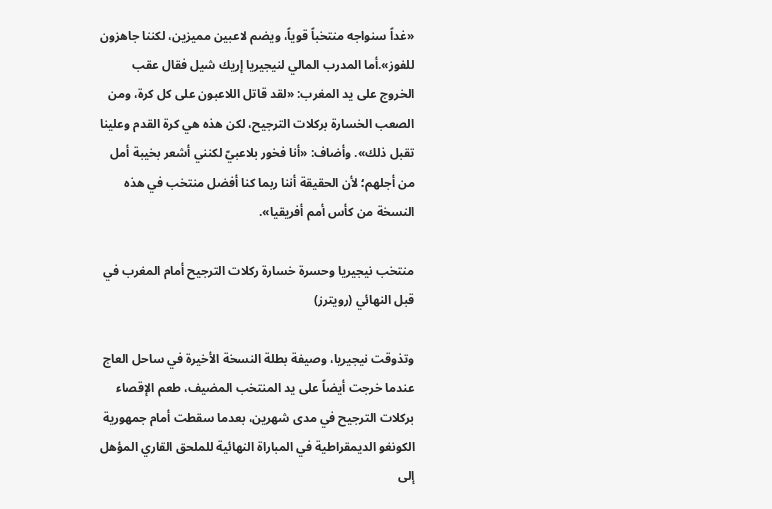«غداً سنواجه منتخباً قوياً، ويضم لاعبين مميزين، لكننا جاهزون للفوز».أما المدرب المالي لنيجيريا إريك شيل فقال عقب الخروج على يد المغرب: «لقد قاتل اللاعبون على كل كرة، ومن الصعب الخسارة بركلات الترجيح، لكن هذه هي كرة القدم وعلينا تقبل ذلك». وأضاف: «أنا فخور بلاعبيّ لكنني أشعر بخيبة أمل من أجلهم؛ لأن الحقيقة أننا ربما كنا أفضل منتخب في هذه النسخة من كأس أمم أفريقيا».

منتخب نيجيريا وحسرة خسارة ركلات الترجيح أمام المغرب في قبل النهائي (رويترز)

وتذوقت نيجيريا، وصيفة بطلة النسخة الأخيرة في ساحل العاج عندما خرجت أيضاً على يد المنتخب المضيف، طعم الإقصاء بركلات الترجيح في مدى شهرين، بعدما سقطت أمام جمهورية الكونغو الديمقراطية في المباراة النهائية للملحق القاري المؤهل إلى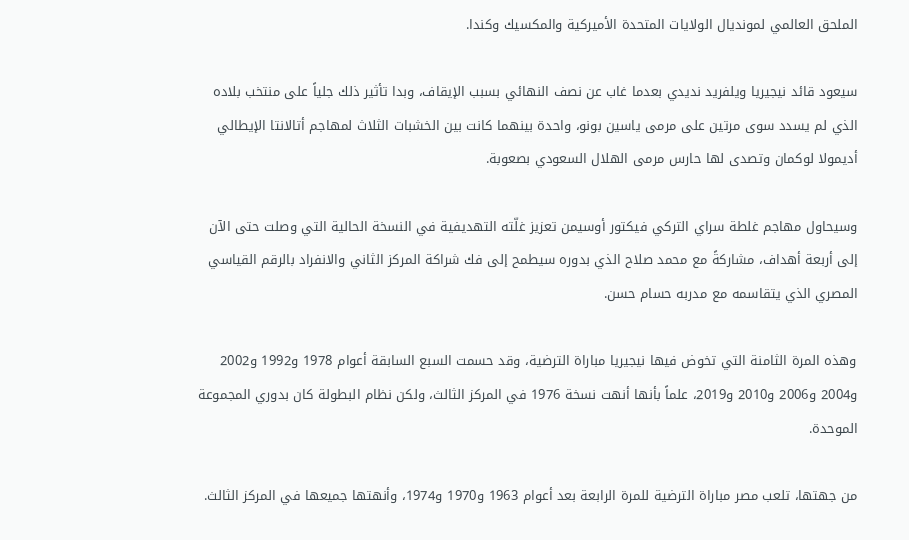الملحق العالمي لمونديال الولايات المتحدة الأميركية والمكسيك وكندا.

سيعود قائد نيجيريا ويلفريد نديدي بعدما غاب عن نصف النهائي بسبب الإيقاف، وبدا تأثير ذلك جلياً على منتخب بلاده الذي لم يسدد سوى مرتين على مرمى ياسين بونو، واحدة بينهما كانت بين الخشبات الثلاث لمهاجم أتالانتا الإيطالي أديمولا لوكمان وتصدى لها حارس مرمى الهلال السعودي بصعوبة.

وسيحاول مهاجم غلطة سراي التركي فيكتور أوسيمن تعزيز غلّته التهديفية في النسخة الحالية التي وصلت حتى الآن إلى أربعة أهداف، مشاركةً مع محمد صلاح الذي بدوره سيطمح إلى فك شراكة المركز الثاني والانفراد بالرقم القياسي المصري الذي يتقاسمه مع مدربه حسام حسن.

وهذه المرة الثامنة التي تخوض فيها نيجيريا مباراة الترضية، وقد حسمت السبع السابقة أعوام 1978 و1992 و2002 و2004 و2006 و2010 و2019، علماً بأنها أنهت نسخة 1976 في المركز الثالث، ولكن نظام البطولة كان بدوري المجموعة الموحدة.

من جهتها، تلعب مصر مباراة الترضية للمرة الرابعة بعد أعوام 1963 و1970 و1974، وأنهتها جميعها في المركز الثالث.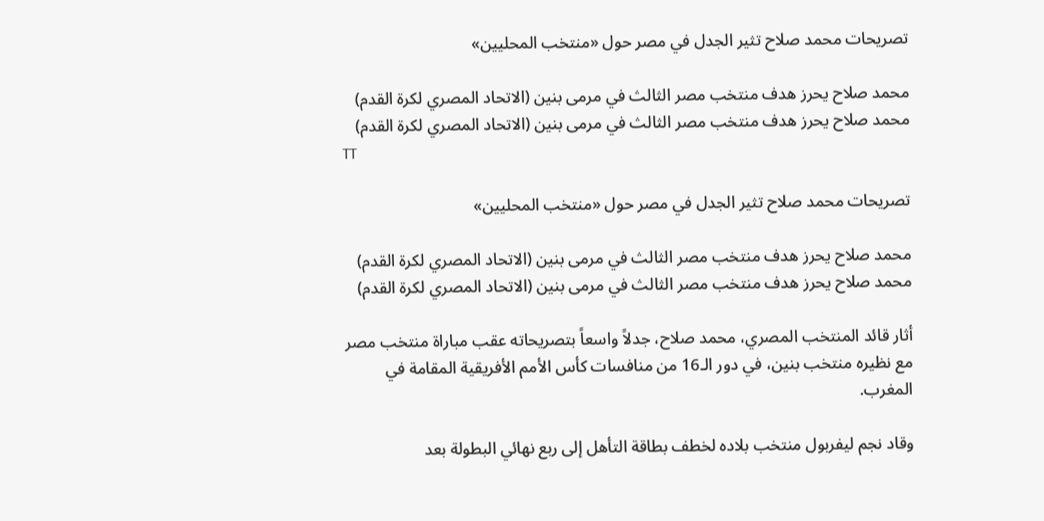تصريحات محمد صلاح تثير الجدل في مصر حول «منتخب المحليين»

محمد صلاح يحرز هدف منتخب مصر الثالث في مرمى بنين (الاتحاد المصري لكرة القدم)
محمد صلاح يحرز هدف منتخب مصر الثالث في مرمى بنين (الاتحاد المصري لكرة القدم)
TT

تصريحات محمد صلاح تثير الجدل في مصر حول «منتخب المحليين»

محمد صلاح يحرز هدف منتخب مصر الثالث في مرمى بنين (الاتحاد المصري لكرة القدم)
محمد صلاح يحرز هدف منتخب مصر الثالث في مرمى بنين (الاتحاد المصري لكرة القدم)

أثار قائد المنتخب المصري، محمد صلاح، جدلاً واسعاً بتصريحاته عقب مباراة منتخب مصر مع نظيره منتخب بنين، في دور الـ16 من منافسات كأس الأمم الأفريقية المقامة في المغرب.

وقاد نجم ليفربول منتخب بلاده لخطف بطاقة التأهل إلى ربع نهائي البطولة بعد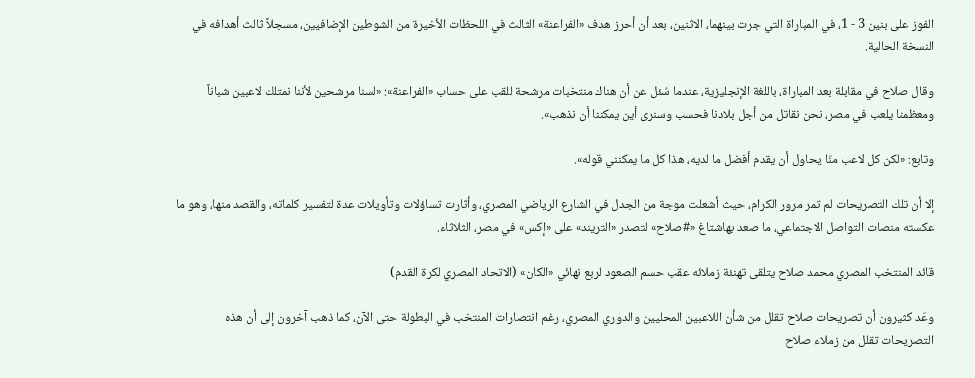الفوز على بنين 3 - 1، في المباراة التي جرت بينهما، الاثنين، بعد أن أحرز هدف «الفراعنة» الثالث في اللحظات الأخيرة من الشوطين الإضافيين، مسجلاً ثالث أهدافه في النسخة الحالية.

وقال صلاح في مقابلة بعد المباراة، باللغة الإنجليزية، عندما سُئل عن أن هناك منتخبات مرشحة للقب على حساب «الفراعنة»: «لسنا مرشحين لأننا نمتلك لاعبين شباناً ومعظمنا يلعب في مصر، نحن نقاتل من أجل بلادنا فحسب وسنرى أين يمكننا أن نذهب».

وتابع: «لكن كل لاعب منّا يحاول أن يقدم أفضل ما لديه، هذا كل ما يمكنني قوله».

إلا أن تلك التصريحات لم تمر مرور الكرام، حيث أشعلت موجة من الجدل في الشارع الرياضي المصري، وأثارت تساؤلات وتأويلات عدة لتفسير كلماته، والقصد منها، وهو ما عكسته منصات التواصل الاجتماعي، ما صعد بهاشتاغ «#صلاح» لتصدر «التريند» على «إكس» في مصر، الثلاثاء.

قائد المنتخب المصري محمد صلاح يتلقى تهنئة زملائه عقب حسم الصعود لربع نهائي «الكان» (الاتحاد المصري لكرة القدم)

وعّد كثيرون أن تصريحات صلاح تقلل من شأن اللاعبين المحليين والدوري المصري، رغم انتصارات المنتخب في البطولة حتى الآن، كما ذهب آخرون إلى أن هذه التصريحات تقلل من زملاء صلاح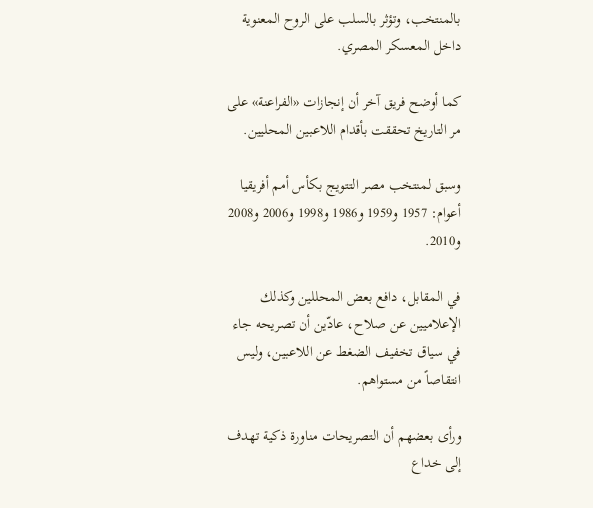بالمنتخب، وتؤثر بالسلب على الروح المعنوية داخل المعسكر المصري.

كما أوضح فريق آخر أن إنجازات «الفراعنة» على مر التاريخ تحققت بأقدام اللاعبين المحليين.

وسبق لمنتخب مصر التتويج بكأس أمم أفريقيا أعوام: 1957 و1959 و1986 و1998 و2006 و2008 و2010.

في المقابل، دافع بعض المحللين وكذلك الإعلاميين عن صلاح، عادّين أن تصريحه جاء في سياق تخفيف الضغط عن اللاعبين، وليس انتقاصاً من مستواهم.

ورأى بعضهم أن التصريحات مناورة ذكية تهدف إلى خداع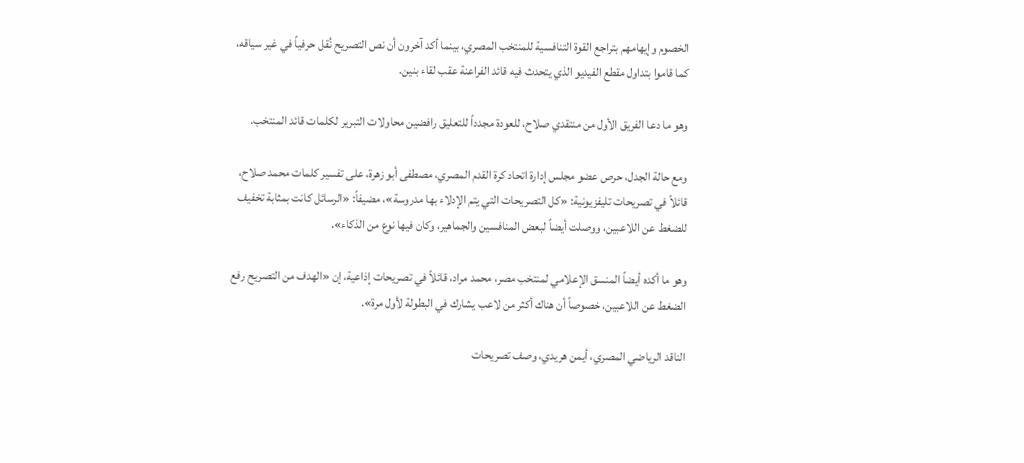الخصوم وإيهامهم بتراجع القوة التنافسية للمنتخب المصري، بينما أكد آخرون أن نص التصريح نُقل حرفياً في غير سياقه، كما قاموا بتداول مقطع الفيديو الذي يتحدث فيه قائد الفراعنة عقب لقاء بنين.

وهو ما دعا الفريق الأول من منتقدي صلاح، للعودة مجدداً للتعليق رافضين محاولات التبرير لكلمات قائد المنتخب.

ومع حالة الجدل، حرص عضو مجلس إدارة اتحاد كرة القدم المصري، مصطفى أبو زهرة، على تفسير كلمات محمد صلاح، قائلاً في تصريحات تليفزيونية: «كل التصريحات التي يتم الإدلاء بها مدروسة»، مضيفاً: «الرسائل كانت بمثابة تخفيف للضغط عن اللاعبين، ووصلت أيضاً لبعض المنافسين والجماهير، وكان فيها نوع من الذكاء».

وهو ما أكده أيضاً المنسق الإعلامي لمنتخب مصر، محمد مراد، قائلاً في تصريحات إذاعية، إن «الهدف من التصريح رفع الضغط عن اللاعبين، خصوصاً أن هناك أكثر من لاعب يشارك في البطولة لأول مرة».

الناقد الرياضي المصري، أيمن هريدي، وصف تصريحات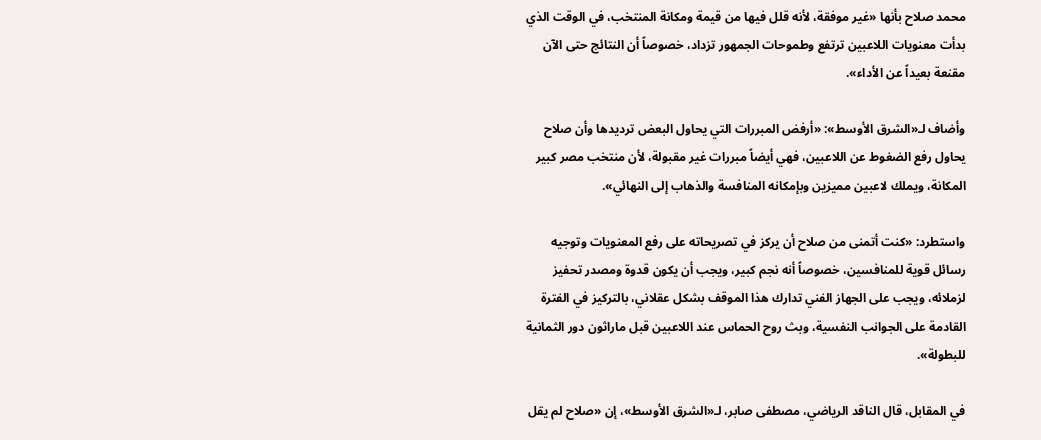محمد صلاح بأنها «غير موفقة، لأنه قلل فيها من قيمة ومكانة المنتخب، في الوقت الذي بدأت معنويات اللاعبين ترتفع وطموحات الجمهور تزداد، خصوصاً أن النتائج حتى الآن مقنعة بعيداً عن الأداء».

وأضاف لـ«الشرق الأوسط»: «أرفض المبررات التي يحاول البعض ترديدها وأن صلاح يحاول رفع الضغوط عن اللاعبين، فهي أيضاً مبررات غير مقبولة، لأن منتخب مصر كبير المكانة، ويملك لاعبين مميزين وبإمكانه المنافسة والذهاب إلى النهائي».

واستطرد: «كنت أتمنى من صلاح أن يركز في تصريحاته على رفع المعنويات وتوجيه رسائل قوية للمنافسين، خصوصاً أنه نجم كبير، ويجب أن يكون قدوة ومصدر تحفيز لزملائه، ويجب على الجهاز الفني تدارك هذا الموقف بشكل عقلاني، بالتركيز في الفترة القادمة على الجوانب النفسية، وبث روح الحماس عند اللاعبين قبل ماراثون دور الثمانية للبطولة».

في المقابل، قال الناقد الرياضي، مصطفى صابر، لـ«الشرق الأوسط»، إن «صلاح لم يقل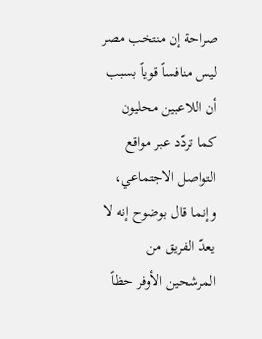صراحة إن منتخب مصر ليس منافساً قوياً بسبب أن اللاعبين محليون كما تردّد عبر مواقع التواصل الاجتماعي، وإنما قال بوضوح إنه لا يعدّ الفريق من المرشحين الأوفر حظاً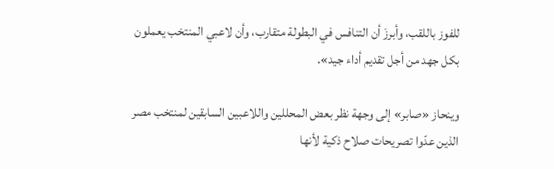للفوز باللقب، وأبرزَ أن التنافس في البطولة متقارب، وأن لاعبي المنتخب يعملون بكل جهد من أجل تقديم أداء جيد».

وينحاز «صابر» إلى وجهة نظر بعض المحللين واللاعبين السابقين لمنتخب مصر الذين عدّوا تصريحات صلاح ذكية لأنها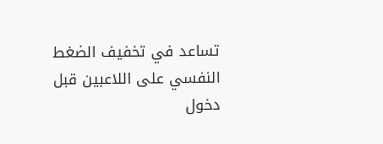تساعد في تخفيف الضغط النفسي على اللاعبين قبل دخول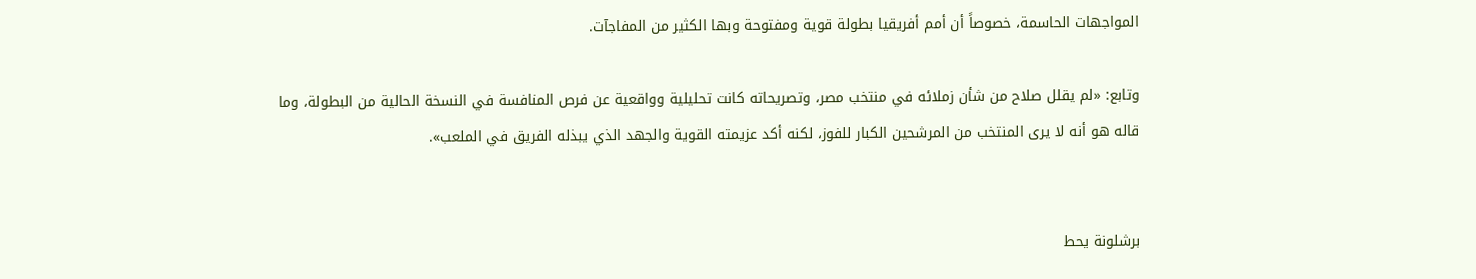المواجهات الحاسمة، خصوصاً أن أمم أفريقيا بطولة قوية ومفتوحة وبها الكثير من المفاجآت.

وتابع: «لم يقلل صلاح من شأن زملائه في منتخب مصر، وتصريحاته كانت تحليلية وواقعية عن فرص المنافسة في النسخة الحالية من البطولة، وما قاله هو أنه لا يرى المنتخب من المرشحين الكبار للفوز، لكنه أكد عزيمته القوية والجهد الذي يبذله الفريق في الملعب».


برشلونة يحط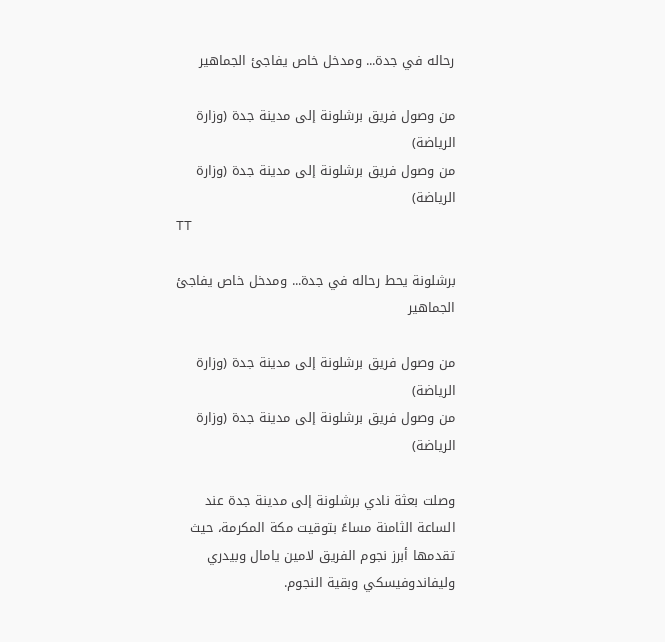رحاله في جدة... ومدخل خاص يفاجئ الجماهير

من وصول فريق برشلونة إلى مدينة جدة (وزارة الرياضة)
من وصول فريق برشلونة إلى مدينة جدة (وزارة الرياضة)
TT

برشلونة يحط رحاله في جدة... ومدخل خاص يفاجئ الجماهير

من وصول فريق برشلونة إلى مدينة جدة (وزارة الرياضة)
من وصول فريق برشلونة إلى مدينة جدة (وزارة الرياضة)

وصلت بعثة نادي برشلونة إلى مدينة جدة عند الساعة الثامنة مساءً بتوقيت مكة المكرمة، حيث تقدمها أبرز نجوم الفريق لامين يامال وبيدري وليفاندوفيسكي وبقية النجوم.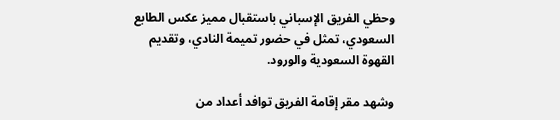وحظي الفريق الإسباني باستقبال مميز عكس الطابع السعودي، تمثل في حضور تميمة النادي، وتقديم القهوة السعودية والورود.

وشهد مقر إقامة الفريق توافد أعداد من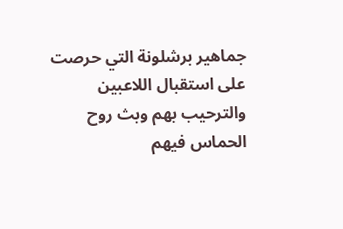جماهير برشلونة التي حرصت على استقبال اللاعبين والترحيب بهم وبث روح الحماس فيهم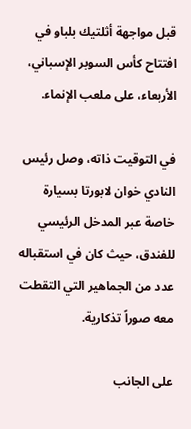قبل مواجهة أثلتيك بلباو في افتتاح كأس السوبر الإسباني، الأربعاء، على ملعب الإنماء.

في التوقيت ذاته، وصل رئيس النادي خوان لابورتا بسيارة خاصة عبر المدخل الرئيسي للفندق، حيث كان في استقباله عدد من الجماهير التي التقطت معه صوراً تذكارية.

على الجانب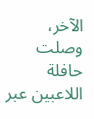الآخر، وصلت حافلة اللاعبين عبر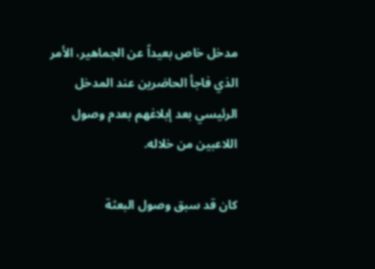مدخل خاص بعيداً عن الجماهير، الأمر الذي فاجأ الحاضرين عند المدخل الرئيسي بعد إبلاغهم بعدم وصول اللاعبين من خلاله.

كان قد سبق وصول البعثة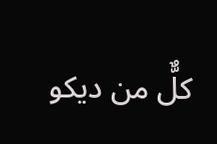كلٌّ من ديكو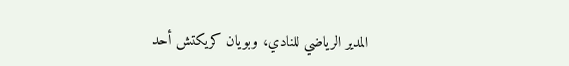المدير الرياضي للنادي، وبويان كريكتش أحد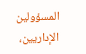المسؤولين الإداريين،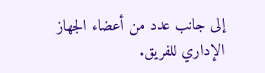إلى جانب عدد من أعضاء الجهاز الإداري للفريق.